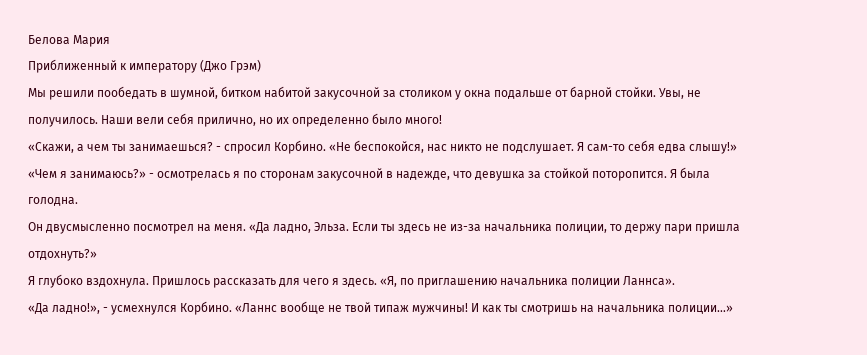Белова Мария
Приближенный к императору (Джо Грэм)
Мы решили пообедать в шумной, битком набитой закусочной за столиком у окна подальше от барной стойки. Увы, не получилось. Наши вели себя прилично, но их определенно было много!
«Скажи, а чем ты занимаешься? - спросил Корбино. «Не беспокойся, нас никто не подслушает. Я сам-то себя едва слышу!»
«Чем я занимаюсь?» - осмотрелась я по сторонам закусочной в надежде, что девушка за стойкой поторопится. Я была голодна.
Он двусмысленно посмотрел на меня. «Да ладно, Эльза. Если ты здесь не из-за начальника полиции, то держу пари пришла отдохнуть?»
Я глубоко вздохнула. Пришлось рассказать для чего я здесь. «Я, по приглашению начальника полиции Ланнса».
«Да ладно!», - усмехнулся Корбино. «Ланнс вообще не твой типаж мужчины! И как ты смотришь на начальника полиции…»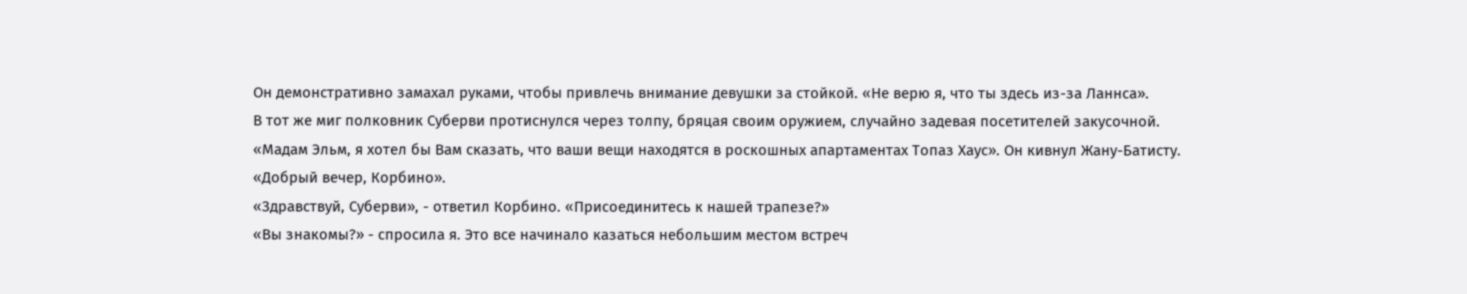Он демонстративно замахал руками, чтобы привлечь внимание девушки за стойкой. «Не верю я, что ты здесь из-за Ланнса».
В тот же миг полковник Суберви протиснулся через толпу, бряцая своим оружием, случайно задевая посетителей закусочной. «Мадам Эльм, я хотел бы Вам сказать, что ваши вещи находятся в роскошных апартаментах Топаз Хаус». Он кивнул Жану-Батисту. «Добрый вечер, Корбино».
«Здравствуй, Суберви», - ответил Корбино. «Присоединитесь к нашей трапезе?»
«Вы знакомы?» - спросила я. Это все начинало казаться небольшим местом встреч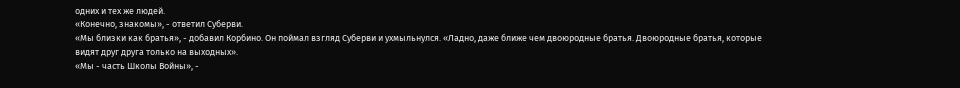одних и тех же людей.
«Конечно, знакомы», - ответил Суберви.
«Мы близки как братья», - добавил Корбино. Он поймал взгляд Суберви и ухмыльнулся. «Ладно, даже ближе чем двоюродные братья. Двоюродные братья, которые видят друг друга только на выходных».
«Мы - часть Школы Войны», -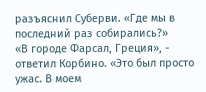разъяснил Суберви. «Где мы в последний раз собирались?»
«В городе Фарсал, Греция», - ответил Корбино. «Это был просто ужас. В моем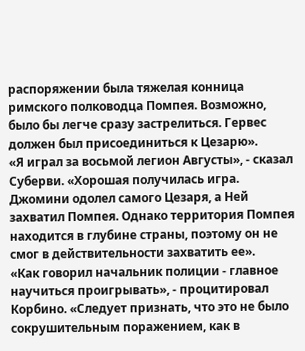распоряжении была тяжелая конница римского полководца Помпея. Возможно, было бы легче сразу застрелиться. Гервес должен был присоединиться к Цезарю».
«Я играл за восьмой легион Августы», - сказал Суберви. «Хорошая получилась игра. Джомини одолел самого Цезаря, а Ней захватил Помпея. Однако территория Помпея находится в глубине страны, поэтому он не смог в действительности захватить ее».
«Как говорил начальник полиции - главное научиться проигрывать», - процитировал Корбино. «Следует признать, что это не было сокрушительным поражением, как в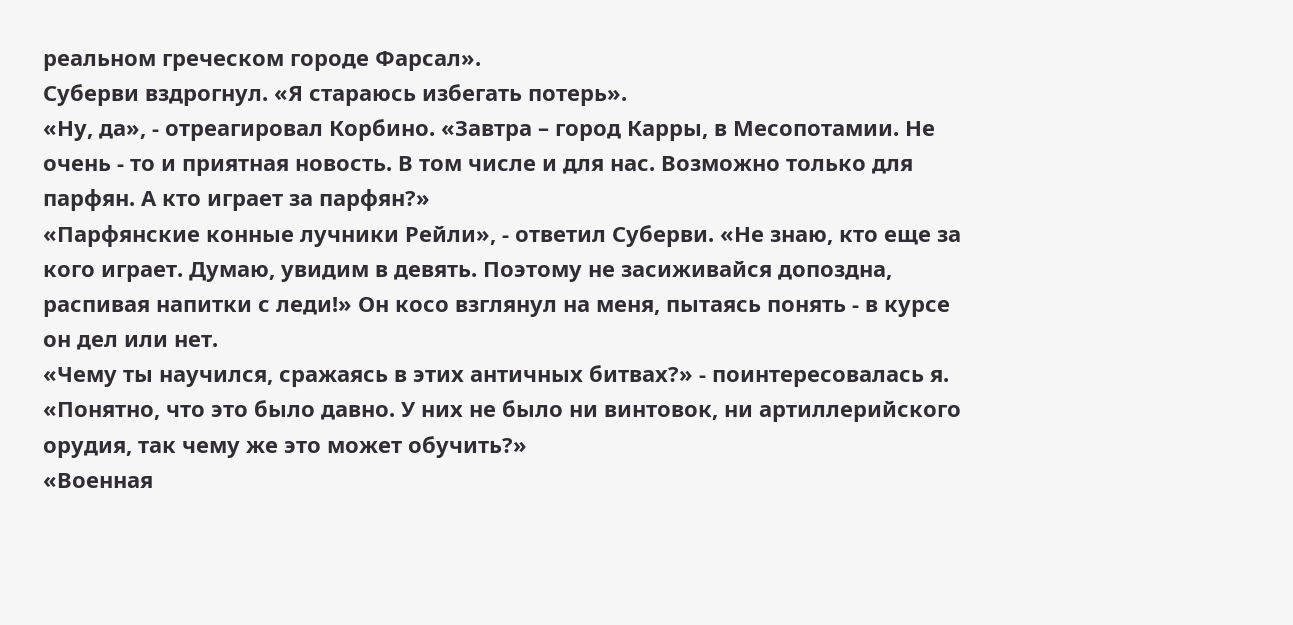реальном греческом городе Фарсал».
Суберви вздрогнул. «Я стараюсь избегать потерь».
«Ну, да», - отреагировал Корбино. «Завтра – город Карры, в Месопотамии. Не очень - то и приятная новость. В том числе и для нас. Возможно только для парфян. А кто играет за парфян?»
«Парфянские конные лучники Рейли», - ответил Суберви. «Не знаю, кто еще за кого играет. Думаю, увидим в девять. Поэтому не засиживайся допоздна, распивая напитки с леди!» Он косо взглянул на меня, пытаясь понять - в курсе он дел или нет.
«Чему ты научился, сражаясь в этих античных битвах?» - поинтересовалась я. «Понятно, что это было давно. У них не было ни винтовок, ни артиллерийского орудия, так чему же это может обучить?»
«Военная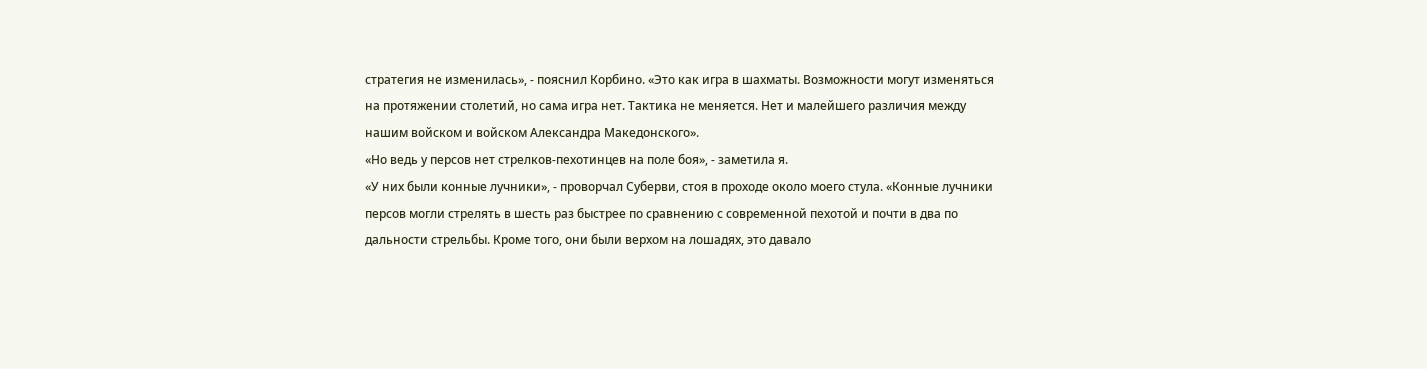стратегия не изменилась», - пояснил Корбино. «Это как игра в шахматы. Возможности могут изменяться на протяжении столетий, но сама игра нет. Тактика не меняется. Нет и малейшего различия между нашим войском и войском Александра Македонского».
«Но ведь у персов нет стрелков-пехотинцев на поле боя», - заметила я.
«У них были конные лучники», - проворчал Суберви, стоя в проходе около моего стула. «Конные лучники персов могли стрелять в шесть раз быстрее по сравнению с современной пехотой и почти в два по дальности стрельбы. Кроме того, они были верхом на лошадях, это давало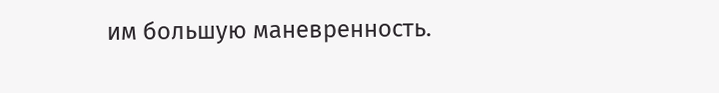им большую маневренность.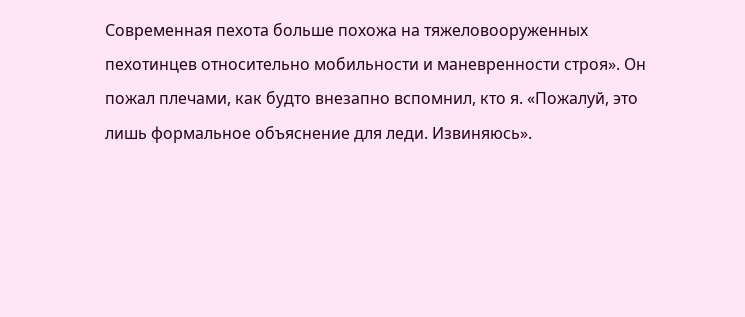Современная пехота больше похожа на тяжеловооруженных пехотинцев относительно мобильности и маневренности строя». Он пожал плечами, как будто внезапно вспомнил, кто я. «Пожалуй, это лишь формальное объяснение для леди. Извиняюсь».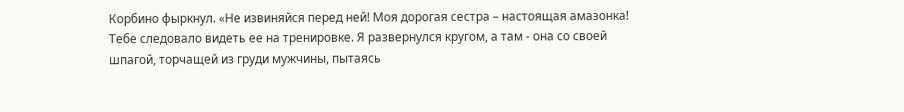Корбино фыркнул. «Не извиняйся перед ней! Моя дорогая сестра – настоящая амазонка! Тебе следовало видеть ее на тренировке. Я развернулся кругом, а там - она со своей шпагой, торчащей из груди мужчины, пытаясь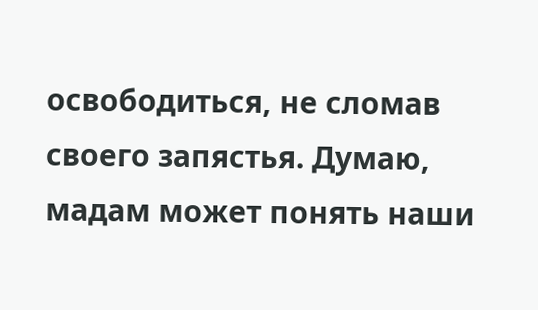освободиться, не сломав своего запястья. Думаю, мадам может понять наши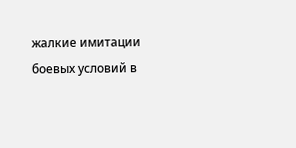жалкие имитации боевых условий в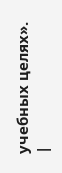учебных целях».
|